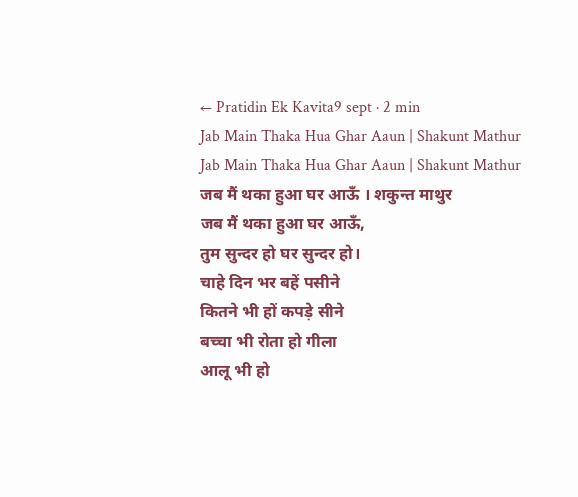← Pratidin Ek Kavita9 sept · 2 min
Jab Main Thaka Hua Ghar Aaun | Shakunt Mathur
Jab Main Thaka Hua Ghar Aaun | Shakunt Mathur
जब मैं थका हुआ घर आऊँ । शकुन्त माथुर
जब मैं थका हुआ घर आऊँ,
तुम सुन्दर हो घर सुन्दर हो।
चाहे दिन भर बहें पसीने
कितने भी हों कपड़े सीने
बच्चा भी रोता हो गीला
आलू भी हो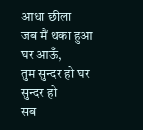आधा छीला
जब मैं थका हुआ घर आऊँ,
तुम सुन्दर हो घर सुन्दर हो
सब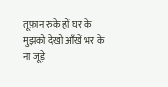तूफ़ान रुके हों घर के
मुझको देखो आँखें भर के
ना जूड़े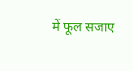में फूल सजाए